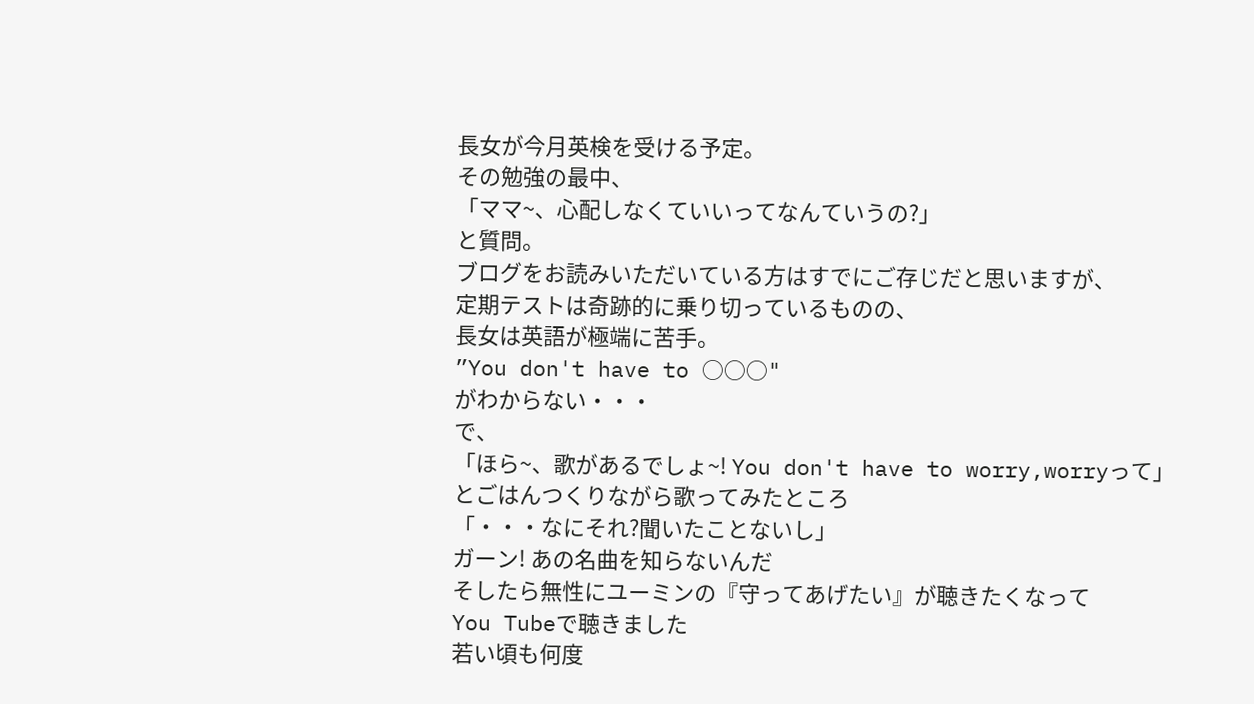長女が今月英検を受ける予定。
その勉強の最中、
「ママ~、心配しなくていいってなんていうの?」
と質問。
ブログをお読みいただいている方はすでにご存じだと思いますが、
定期テストは奇跡的に乗り切っているものの、
長女は英語が極端に苦手。
”You don't have to ○○○"
がわからない・・・
で、
「ほら~、歌があるでしょ~! You don't have to worry,worryって」
とごはんつくりながら歌ってみたところ
「・・・なにそれ?聞いたことないし」
ガーン! あの名曲を知らないんだ
そしたら無性にユーミンの『守ってあげたい』が聴きたくなって
You Tubeで聴きました
若い頃も何度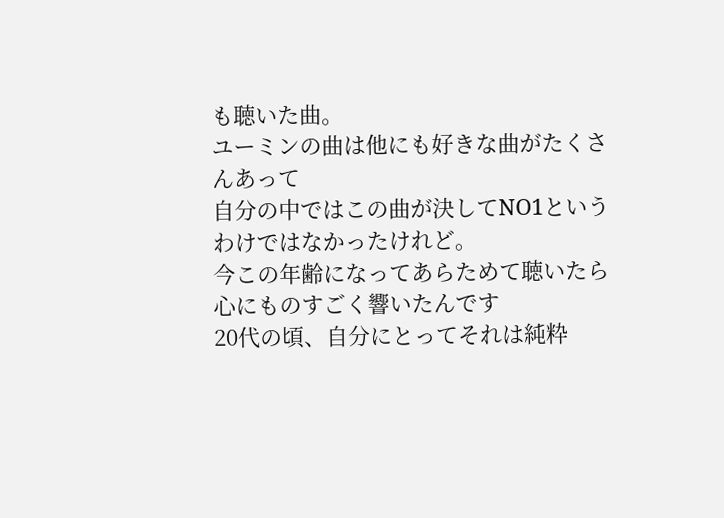も聴いた曲。
ユーミンの曲は他にも好きな曲がたくさんあって
自分の中ではこの曲が決してNO1というわけではなかったけれど。
今この年齢になってあらためて聴いたら
心にものすごく響いたんです
20代の頃、自分にとってそれは純粋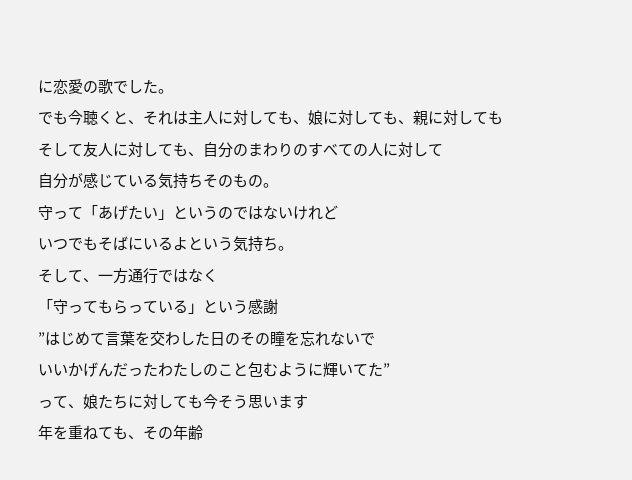に恋愛の歌でした。
でも今聴くと、それは主人に対しても、娘に対しても、親に対しても
そして友人に対しても、自分のまわりのすべての人に対して
自分が感じている気持ちそのもの。
守って「あげたい」というのではないけれど
いつでもそばにいるよという気持ち。
そして、一方通行ではなく
「守ってもらっている」という感謝
”はじめて言葉を交わした日のその瞳を忘れないで
いいかげんだったわたしのこと包むように輝いてた”
って、娘たちに対しても今そう思います
年を重ねても、その年齢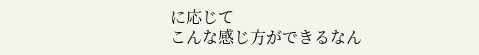に応じて
こんな感じ方ができるなん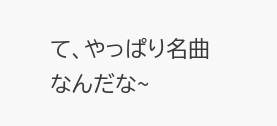て、やっぱり名曲なんだな~